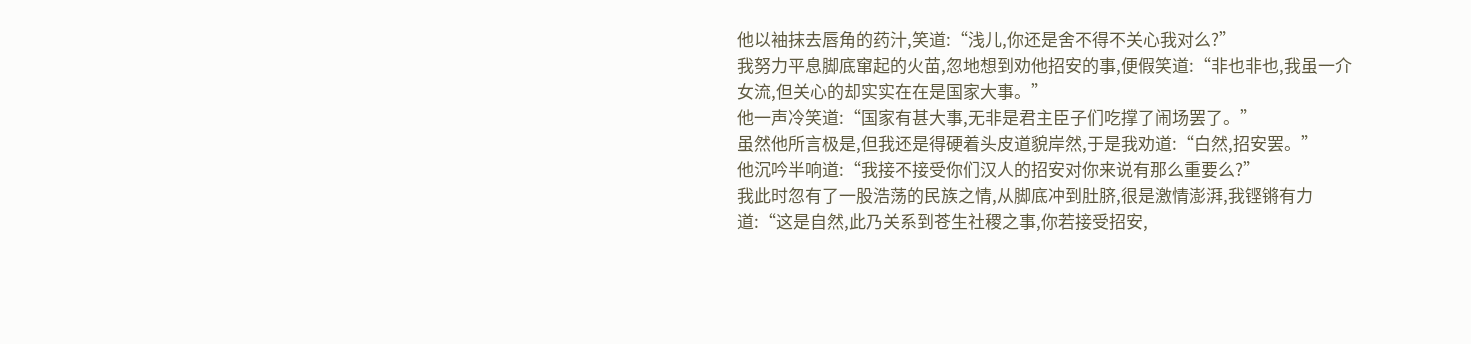他以袖抹去唇角的药汁,笑道:“浅儿,你还是舍不得不关心我对么?”
我努力平息脚底窜起的火苗,忽地想到劝他招安的事,便假笑道:“非也非也,我虽一介女流,但关心的却实实在在是国家大事。”
他一声冷笑道:“国家有甚大事,无非是君主臣子们吃撑了闹场罢了。”
虽然他所言极是,但我还是得硬着头皮道貌岸然,于是我劝道:“白然,招安罢。”
他沉吟半响道:“我接不接受你们汉人的招安对你来说有那么重要么?”
我此时忽有了一股浩荡的民族之情,从脚底冲到肚脐,很是激情澎湃,我铿锵有力道:“这是自然,此乃关系到苍生社稷之事,你若接受招安,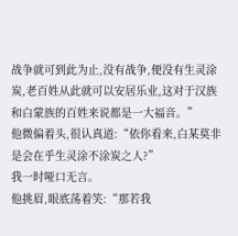战争就可到此为止,没有战争,便没有生灵涂炭,老百姓从此就可以安居乐业,这对于汉族和白蒙族的百姓来说都是一大福音。”
他微偏着头,很认真道:“依你看来,白某莫非是会在乎生灵涂不涂炭之人?”
我一时哑口无言。
他挑眉,眼底荡着笑:“那若我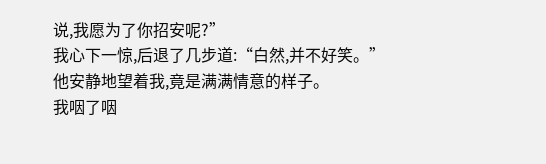说,我愿为了你招安呢?”
我心下一惊,后退了几步道:“白然,并不好笑。”
他安静地望着我,竟是满满情意的样子。
我咽了咽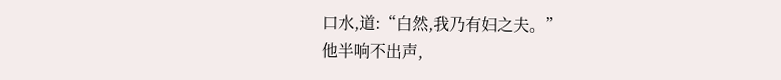口水,道:“白然,我乃有妇之夫。”
他半响不出声,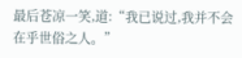最后苍凉一笑,道:“我已说过,我并不会在乎世俗之人。”